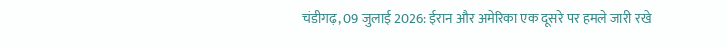चंडीगढ़, 09 जुलाई 2026: ईरान और अमेरिका एक दूसरे पर हमले जारी रखे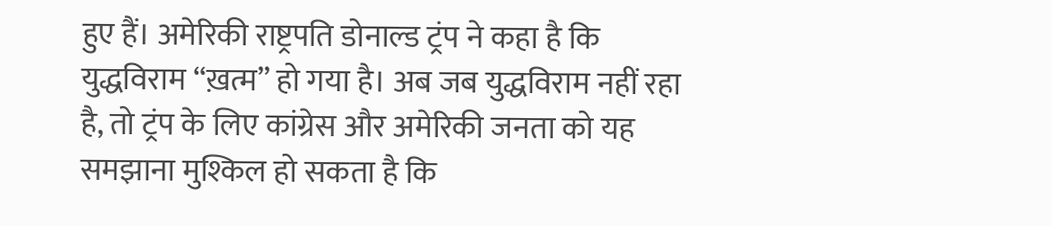हुए हैं। अमेरिकी राष्ट्रपति डोनाल्ड ट्रंप ने कहा है कि युद्धविराम “ख़त्म” हो गया है। अब जब युद्धविराम नहीं रहा है, तो ट्रंप के लिए कांग्रेस और अमेरिकी जनता को यह समझाना मुश्किल हो सकता है कि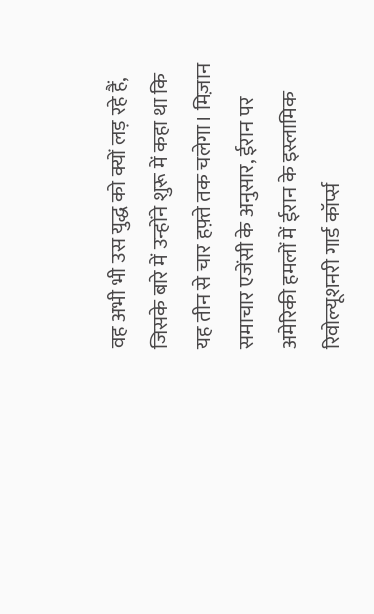वह अभी भी उस युद्ध को क्यों लड़ रहे हैं, जिसके बारे में उन्होंने शुरू में कहा था कि यह तीन से चार हफ़्ते तक चलेगा। मिज़ान समाचार एजेंसी के अनुसार, ईरान पर अमेरिकी हमलों में ईरान के इस्लामिक रिवोल्यूशनरी गार्ड कॉर्प्स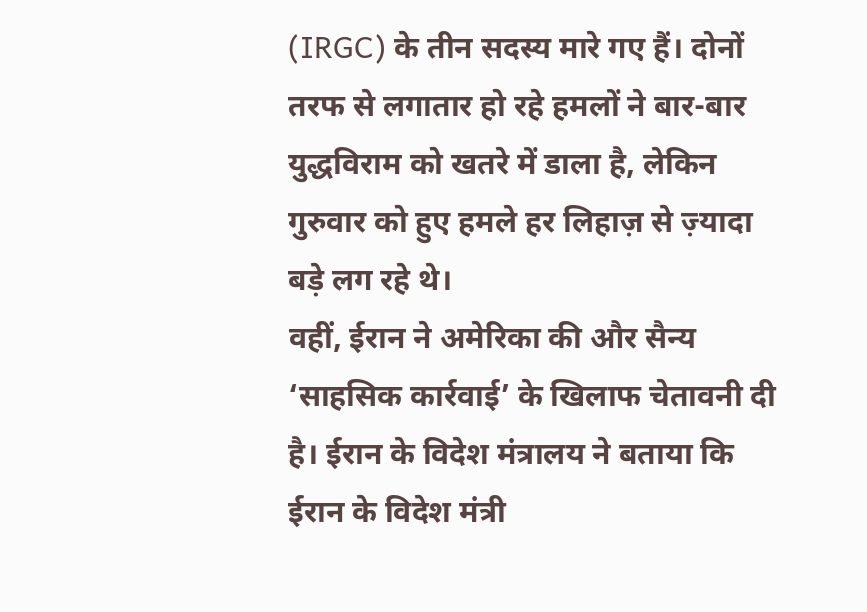(IRGC) के तीन सदस्य मारे गए हैं। दोनों तरफ से लगातार हो रहे हमलों ने बार-बार युद्धविराम को खतरे में डाला है, लेकिन गुरुवार को हुए हमले हर लिहाज़ से ज़्यादा बड़े लग रहे थे।
वहीं, ईरान ने अमेरिका की और सैन्य ‘साहसिक कार्रवाई’ के खिलाफ चेतावनी दी है। ईरान के विदेश मंत्रालय ने बताया कि ईरान के विदेश मंत्री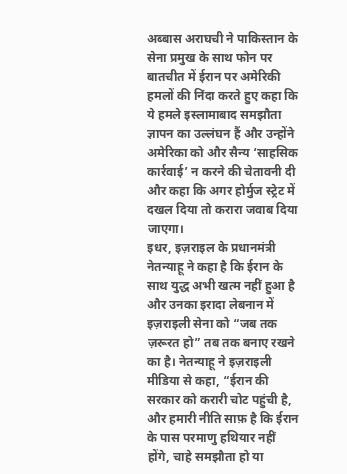अब्बास अराघची ने पाकिस्तान के सेना प्रमुख के साथ फोन पर बातचीत में ईरान पर अमेरिकी हमलों की निंदा करते हुए कहा कि ये हमले इस्लामाबाद समझौता ज्ञापन का उल्लंघन हैं और उन्होंने अमेरिका को और सैन्य ‘साहसिक कार्रवाई’ न करने की चेतावनी दी और कहा कि अगर होर्मुज स्ट्रेट में दखल दिया तो करारा जवाब दिया जाएगा।
इधर, इज़राइल के प्रधानमंत्री नेतन्याहू ने कहा है कि ईरान के साथ युद्ध अभी खत्म नहीं हुआ है और उनका इरादा लेबनान में इज़राइली सेना को “जब तक ज़रूरत हो” तब तक बनाए रखने का है। नेतन्याहू ने इज़राइली मीडिया से कहा, “ईरान की सरकार को करारी चोट पहुंची है, और हमारी नीति साफ़ है कि ईरान के पास परमाणु हथियार नहीं होंगे, चाहे समझौता हो या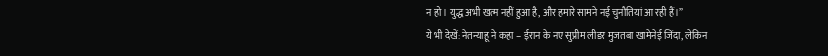न हो। युद्ध अभी खत्म नहीं हुआ है, और हमारे सामने नई चुनौतियां आ रही हैं।”
ये भी देखें: नेतन्याहू ने कहा – ईरान के नए सुप्रीम लीडर मुजतबा खामेनेई जिंदा, लेकिन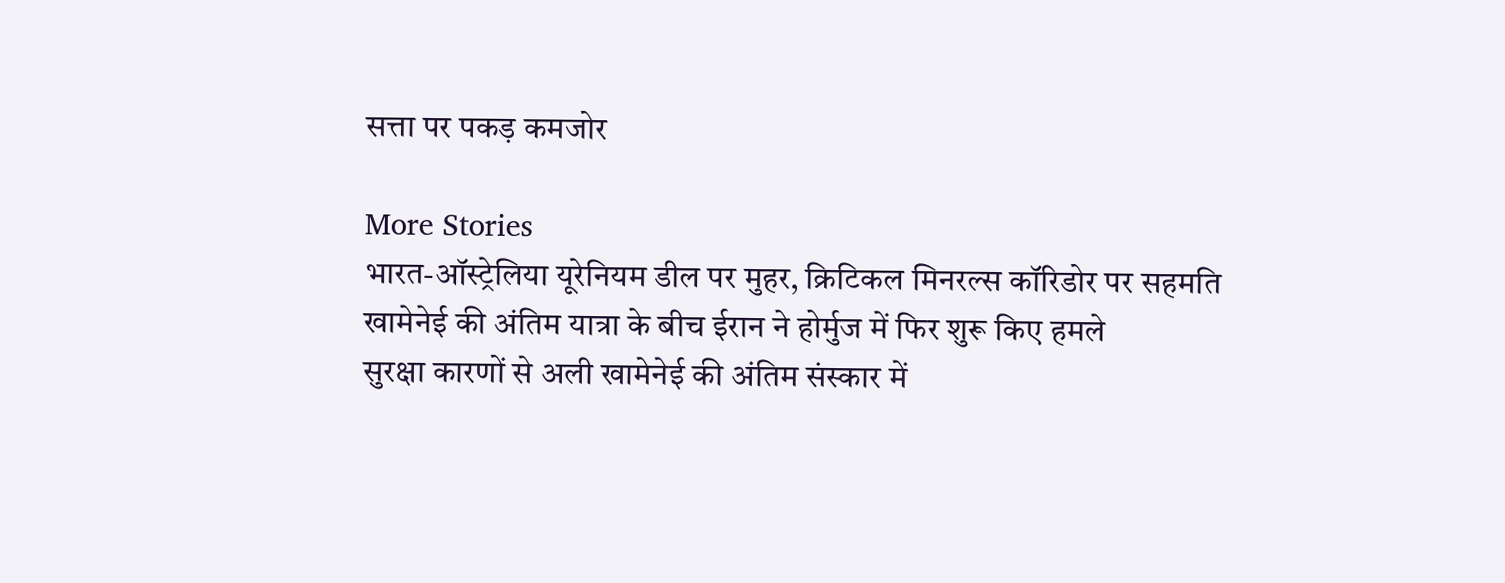सत्ता पर पकड़ कमजोर

More Stories
भारत-ऑस्ट्रेलिया यूरेनियम डील पर मुहर, क्रिटिकल मिनरल्स कॉरिडोर पर सहमति
खामेनेई की अंतिम यात्रा के बीच ईरान ने होर्मुज में फिर शुरू किए हमले
सुरक्षा कारणों से अली खामेनेई की अंतिम संस्कार में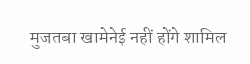मुजतबा खामेनेई नहीं होंगे शामिल